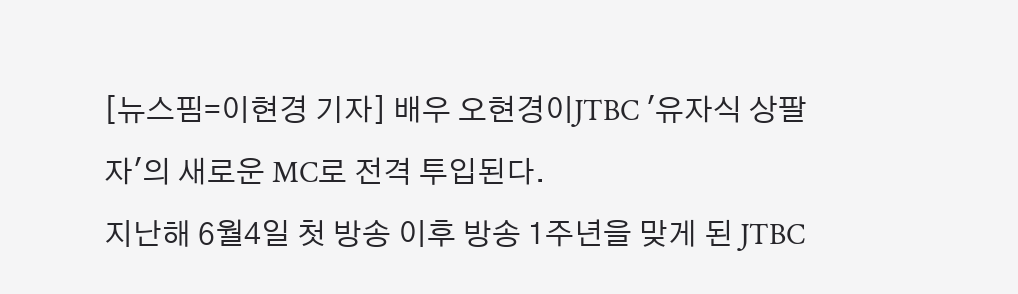[뉴스핌=이현경 기자] 배우 오현경이JTBC '유자식 상팔자'의 새로운 MC로 전격 투입된다.
지난해 6월4일 첫 방송 이후 방송 1주년을 맞게 된 JTBC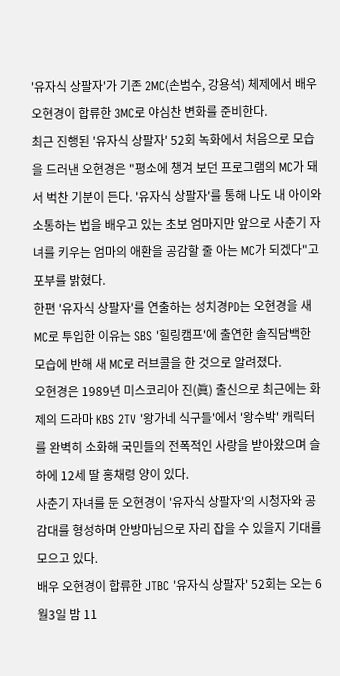'유자식 상팔자'가 기존 2MC(손범수, 강용석) 체제에서 배우 오현경이 합류한 3MC로 야심찬 변화를 준비한다.
최근 진행된 '유자식 상팔자' 52회 녹화에서 처음으로 모습을 드러낸 오현경은 "평소에 챙겨 보던 프로그램의 MC가 돼서 벅찬 기분이 든다. '유자식 상팔자'를 통해 나도 내 아이와 소통하는 법을 배우고 있는 초보 엄마지만 앞으로 사춘기 자녀를 키우는 엄마의 애환을 공감할 줄 아는 MC가 되겠다"고 포부를 밝혔다.
한편 '유자식 상팔자'를 연출하는 성치경PD는 오현경을 새 MC로 투입한 이유는 SBS '힐링캠프'에 출연한 솔직담백한 모습에 반해 새 MC로 러브콜을 한 것으로 알려졌다.
오현경은 1989년 미스코리아 진(眞) 출신으로 최근에는 화제의 드라마 KBS 2TV '왕가네 식구들'에서 '왕수박' 캐릭터를 완벽히 소화해 국민들의 전폭적인 사랑을 받아왔으며 슬하에 12세 딸 홍채령 양이 있다.
사춘기 자녀를 둔 오현경이 '유자식 상팔자'의 시청자와 공감대를 형성하며 안방마님으로 자리 잡을 수 있을지 기대를 모으고 있다.
배우 오현경이 합류한 JTBC '유자식 상팔자' 52회는 오는 6월3일 밤 11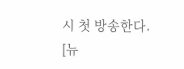시 첫 방송한다.
[뉴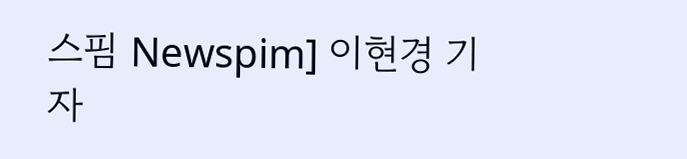스핌 Newspim] 이현경 기자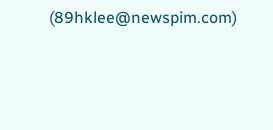(89hklee@newspim.com)